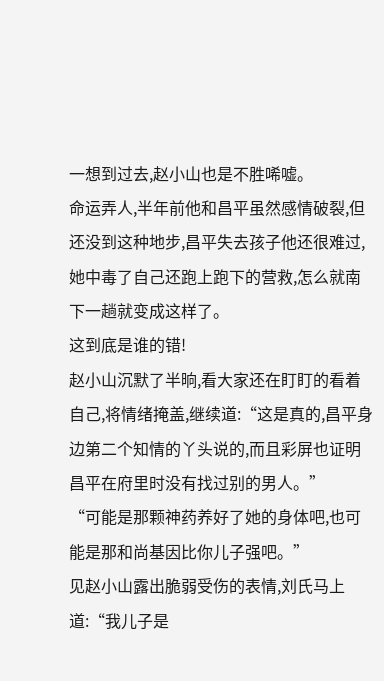一想到过去,赵小山也是不胜唏嘘。
命运弄人,半年前他和昌平虽然感情破裂,但还没到这种地步,昌平失去孩子他还很难过,她中毒了自己还跑上跑下的营救,怎么就南下一趟就变成这样了。
这到底是谁的错!
赵小山沉默了半晌,看大家还在盯盯的看着自己,将情绪掩盖,继续道:“这是真的,昌平身边第二个知情的丫头说的,而且彩屏也证明昌平在府里时没有找过别的男人。”
“可能是那颗神药养好了她的身体吧,也可能是那和尚基因比你儿子强吧。”
见赵小山露出脆弱受伤的表情,刘氏马上道:“我儿子是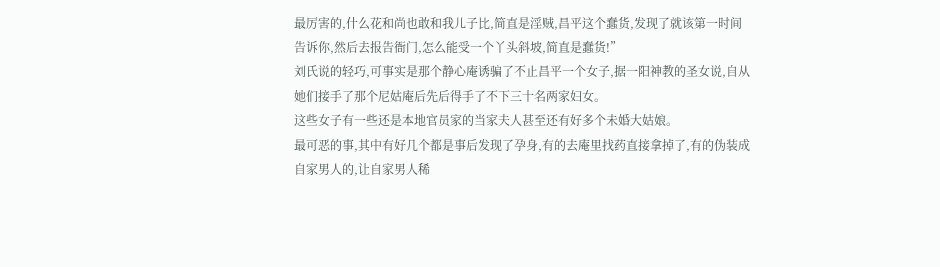最厉害的,什么花和尚也敢和我儿子比,简直是淫贼,昌平这个蠢货,发现了就该第一时间告诉你,然后去报告衙门,怎么能受一个丫头斜坡,简直是蠢货!”
刘氏说的轻巧,可事实是那个静心庵诱骗了不止昌平一个女子,据一阳神教的圣女说,自从她们接手了那个尼姑庵后先后得手了不下三十名两家妇女。
这些女子有一些还是本地官员家的当家夫人甚至还有好多个未婚大姑娘。
最可恶的事,其中有好几个都是事后发现了孕身,有的去庵里找药直接拿掉了,有的伪装成自家男人的,让自家男人稀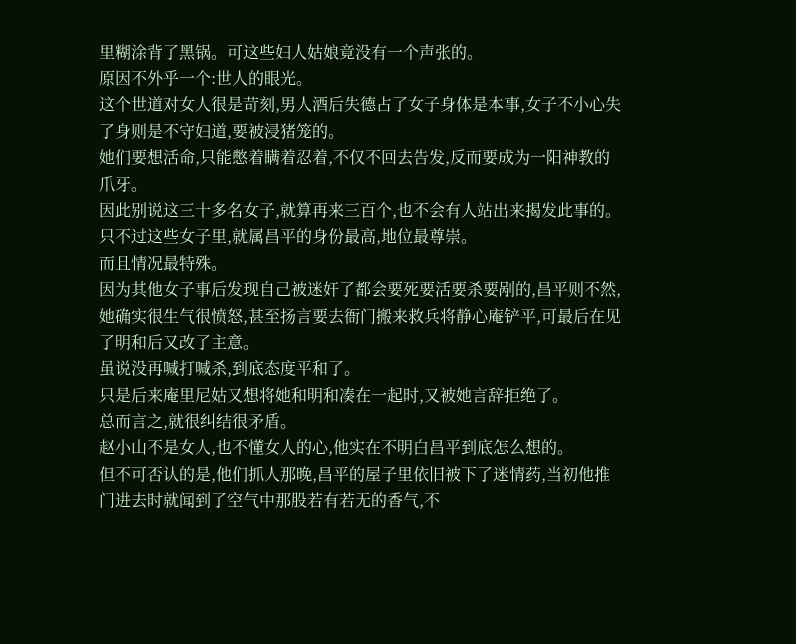里糊涂背了黑锅。可这些妇人姑娘竟没有一个声张的。
原因不外乎一个:世人的眼光。
这个世道对女人很是苛刻,男人酒后失德占了女子身体是本事,女子不小心失了身则是不守妇道,要被浸猪笼的。
她们要想活命,只能憋着瞒着忍着,不仅不回去告发,反而要成为一阳神教的爪牙。
因此别说这三十多名女子,就算再来三百个,也不会有人站出来揭发此事的。
只不过这些女子里,就属昌平的身份最高,地位最尊崇。
而且情况最特殊。
因为其他女子事后发现自己被迷奸了都会要死要活要杀要剐的,昌平则不然,她确实很生气很愤怒,甚至扬言要去衙门搬来救兵将静心庵铲平,可最后在见了明和后又改了主意。
虽说没再喊打喊杀,到底态度平和了。
只是后来庵里尼姑又想将她和明和凑在一起时,又被她言辞拒绝了。
总而言之,就很纠结很矛盾。
赵小山不是女人,也不懂女人的心,他实在不明白昌平到底怎么想的。
但不可否认的是,他们抓人那晚,昌平的屋子里依旧被下了迷情药,当初他推门进去时就闻到了空气中那股若有若无的香气,不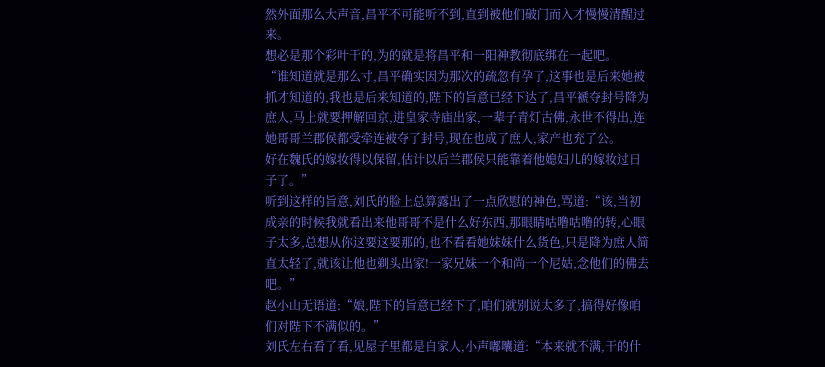然外面那么大声音,昌平不可能听不到,直到被他们破门而入才慢慢清醒过来。
想必是那个彩叶干的,为的就是将昌平和一阳神教彻底绑在一起吧。
“谁知道就是那么寸,昌平确实因为那次的疏忽有孕了,这事也是后来她被抓才知道的,我也是后来知道的,陛下的旨意已经下达了,昌平褫夺封号降为庶人,马上就要押解回京,进皇家寺庙出家,一辈子青灯古佛,永世不得出,连她哥哥兰郡侯都受牵连被夺了封号,现在也成了庶人,家产也充了公。
好在魏氏的嫁妆得以保留,估计以后兰郡侯只能靠着他媳妇儿的嫁妆过日子了。”
听到这样的旨意,刘氏的脸上总算露出了一点欣慰的神色,骂道:“该,当初成亲的时候我就看出来他哥哥不是什么好东西,那眼睛咕噜咕噜的转,心眼子太多,总想从你这要这要那的,也不看看她妹妹什么货色,只是降为庶人简直太轻了,就该让他也剃头出家!一家兄妹一个和尚一个尼姑,念他们的佛去吧。”
赵小山无语道:“娘,陛下的旨意已经下了,咱们就别说太多了,搞得好像咱们对陛下不满似的。”
刘氏左右看了看,见屋子里都是自家人,小声嘟囔道:“本来就不满,干的什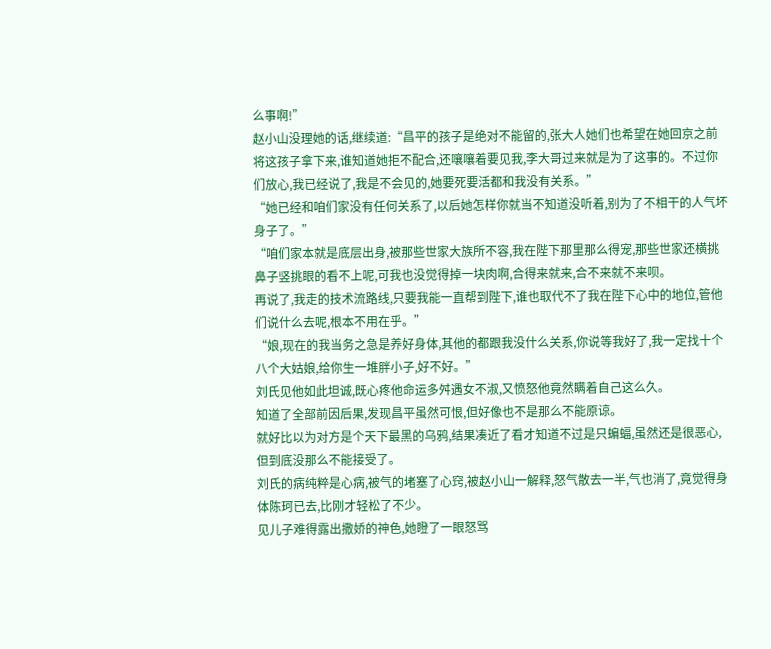么事啊!”
赵小山没理她的话,继续道:“昌平的孩子是绝对不能留的,张大人她们也希望在她回京之前将这孩子拿下来,谁知道她拒不配合,还嚷嚷着要见我,李大哥过来就是为了这事的。不过你们放心,我已经说了,我是不会见的,她要死要活都和我没有关系。”
“她已经和咱们家没有任何关系了,以后她怎样你就当不知道没听着,别为了不相干的人气坏身子了。”
“咱们家本就是底层出身,被那些世家大族所不容,我在陛下那里那么得宠,那些世家还横挑鼻子竖挑眼的看不上呢,可我也没觉得掉一块肉啊,合得来就来,合不来就不来呗。
再说了,我走的技术流路线,只要我能一直帮到陛下,谁也取代不了我在陛下心中的地位,管他们说什么去呢,根本不用在乎。”
“娘,现在的我当务之急是养好身体,其他的都跟我没什么关系,你说等我好了,我一定找十个八个大姑娘,给你生一堆胖小子,好不好。”
刘氏见他如此坦诚,既心疼他命运多舛遇女不淑,又愤怒他竟然瞒着自己这么久。
知道了全部前因后果,发现昌平虽然可恨,但好像也不是那么不能原谅。
就好比以为对方是个天下最黑的乌鸦,结果凑近了看才知道不过是只蝙蝠,虽然还是很恶心,但到底没那么不能接受了。
刘氏的病纯粹是心病,被气的堵塞了心窍,被赵小山一解释,怒气散去一半,气也消了,竟觉得身体陈珂已去,比刚才轻松了不少。
见儿子难得露出撒娇的神色,她瞪了一眼怒骂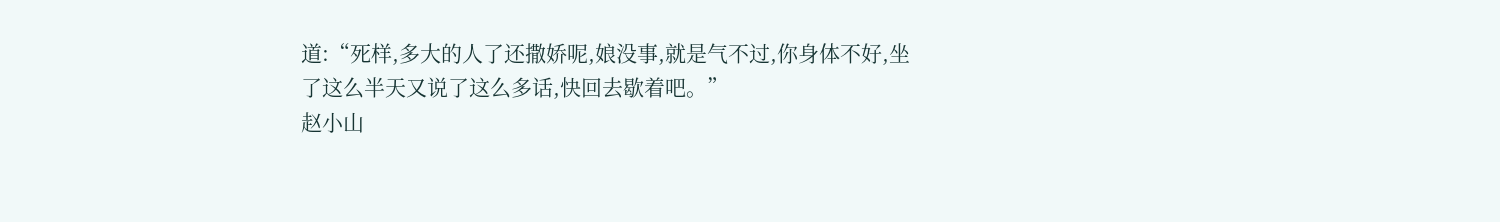道:“死样,多大的人了还撒娇呢,娘没事,就是气不过,你身体不好,坐了这么半天又说了这么多话,快回去歇着吧。”
赵小山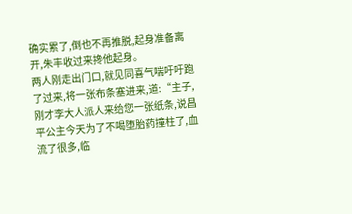确实累了,倒也不再推脱,起身准备离开,朱丰收过来搀他起身。
两人刚走出门口,就见同喜气喘吁吁跑了过来,将一张布条塞进来,道:“主子,刚才李大人派人来给您一张纸条,说昌平公主今天为了不喝堕胎药撞柱了,血流了很多,临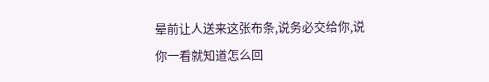晕前让人送来这张布条,说务必交给你,说你一看就知道怎么回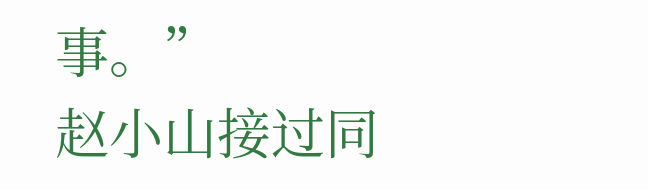事。”
赵小山接过同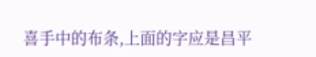喜手中的布条,上面的字应是昌平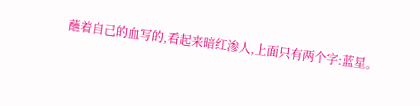蘸着自己的血写的,看起来暗红渗人,上面只有两个字:蓝星。